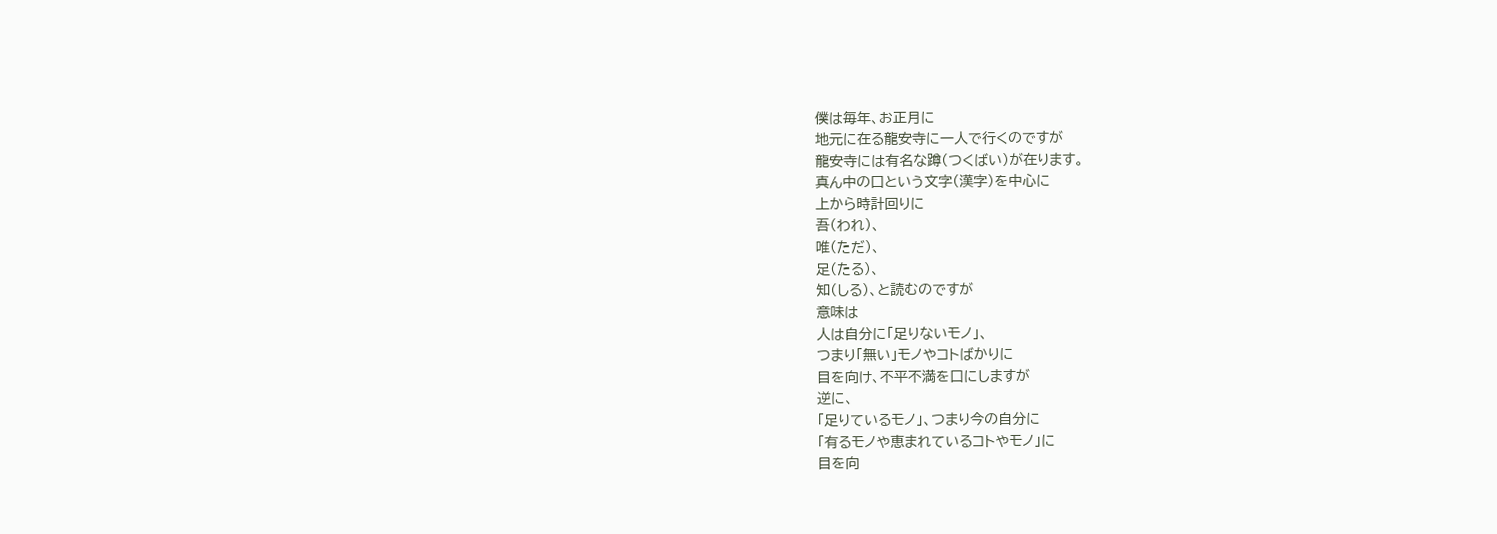僕は毎年、お正月に
地元に在る龍安寺に一人で行くのですが
龍安寺には有名な蹲(つくばい)が在ります。
真ん中の口という文字(漢字)を中心に
上から時計回りに
吾(われ)、
唯(ただ)、
足(たる)、
知(しる)、と読むのですが
意味は
人は自分に「足りないモノ」、
つまり「無い」モノやコトばかりに
目を向け、不平不満を口にしますが
逆に、
「足りているモノ」、つまり今の自分に
「有るモノや恵まれているコトやモノ」に
目を向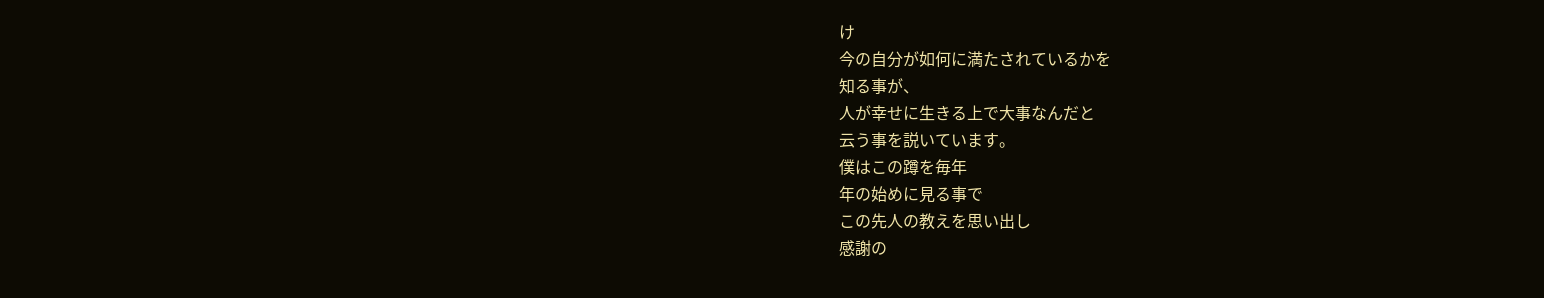け
今の自分が如何に満たされているかを
知る事が、
人が幸せに生きる上で大事なんだと
云う事を説いています。
僕はこの蹲を毎年
年の始めに見る事で
この先人の教えを思い出し
感謝の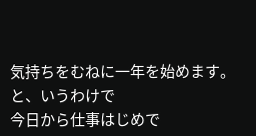気持ちをむねに一年を始めます。
と、いうわけで
今日から仕事はじめで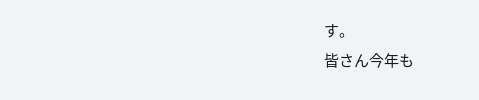す。
皆さん今年も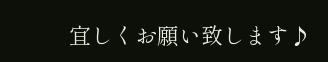宜しくお願い致します♪